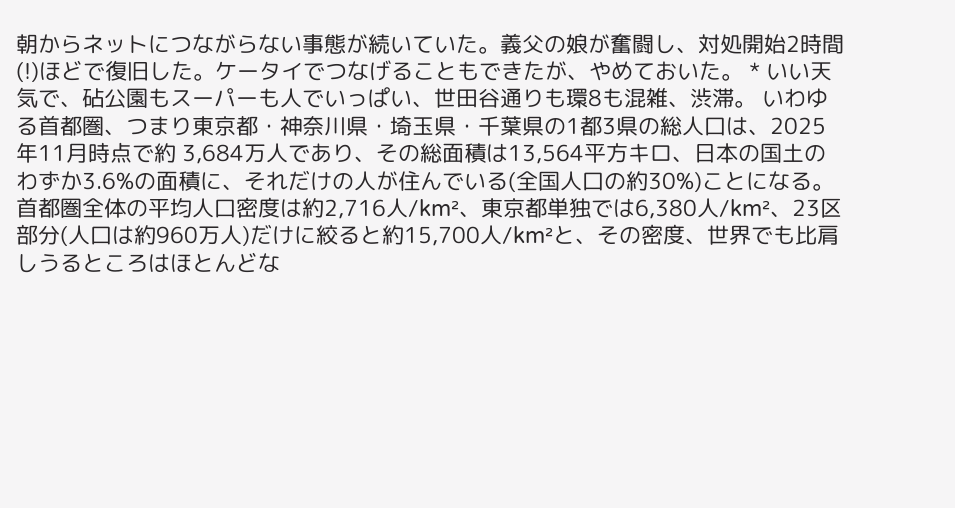朝からネットにつながらない事態が続いていた。義父の娘が奮闘し、対処開始2時間(!)ほどで復旧した。ケータイでつなげることもできたが、やめておいた。 * いい天気で、砧公園もスーパーも人でいっぱい、世田谷通りも環8も混雑、渋滞。 いわゆる首都圏、つまり東京都・神奈川県・埼玉県・千葉県の1都3県の総人口は、2025年11月時点で約 3,684万人であり、その総面積は13,564平方キロ、日本の国土のわずか3.6%の面積に、それだけの人が住んでいる(全国人口の約30%)ことになる。首都圏全体の平均人口密度は約2,716人/km²、東京都単独では6,380人/km²、23区部分(人口は約960万人)だけに絞ると約15,700人/km²と、その密度、世界でも比肩しうるところはほとんどな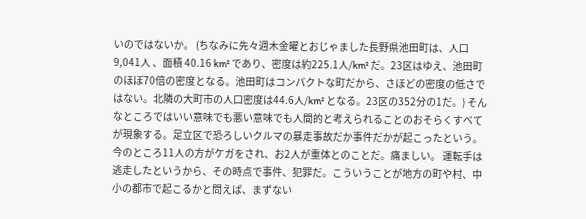いのではないか。 (ちなみに先々週木金曜とおじゃました長野県池田町は、人口 9,041人 、面積 40.16 km² であり、密度は約225.1人/km² だ。23区はゆえ、池田町のほぼ70倍の密度となる。池田町はコンパクトな町だから、さほどの密度の低さではない。北隣の大町市の人口密度は44.6人/km² となる。23区の352分の1だ。) そんなところではいい意味でも悪い意味でも人間的と考えられることのおそらくすべてが現象する。足立区で恐ろしいクルマの暴走事故だか事件だかが起こったという。今のところ11人の方がケガをされ、お2人が重体とのことだ。痛ましい。 運転手は逃走したというから、その時点で事件、犯罪だ。こういうことが地方の町や村、中小の都市で起こるかと問えば、まずない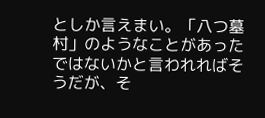としか言えまい。「八つ墓村」のようなことがあったではないかと言われればそうだが、そ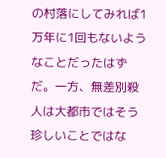の村落にしてみれば1万年に1回もないようなことだったはずだ。一方、無差別殺人は大都市ではそう珍しいことではな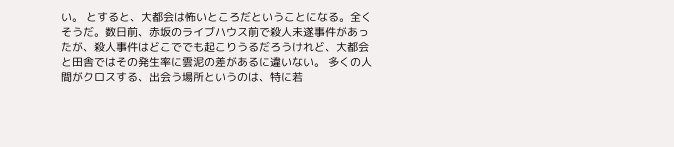い。 とすると、大都会は怖いところだということになる。全くそうだ。数日前、赤坂のライブハウス前で殺人未遂事件があったが、殺人事件はどこででも起こりうるだろうけれど、大都会と田舎ではその発生率に雲泥の差があるに違いない。 多くの人間がクロスする、出会う場所というのは、特に若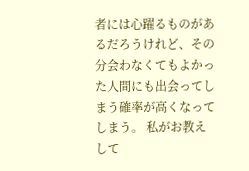者には心躍るものがあるだろうけれど、その分会わなくてもよかった人間にも出会ってしまう確率が高くなってしまう。 私がお教えして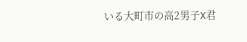いる大町市の高2男子X君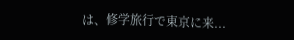は、修学旅行で東京に来...